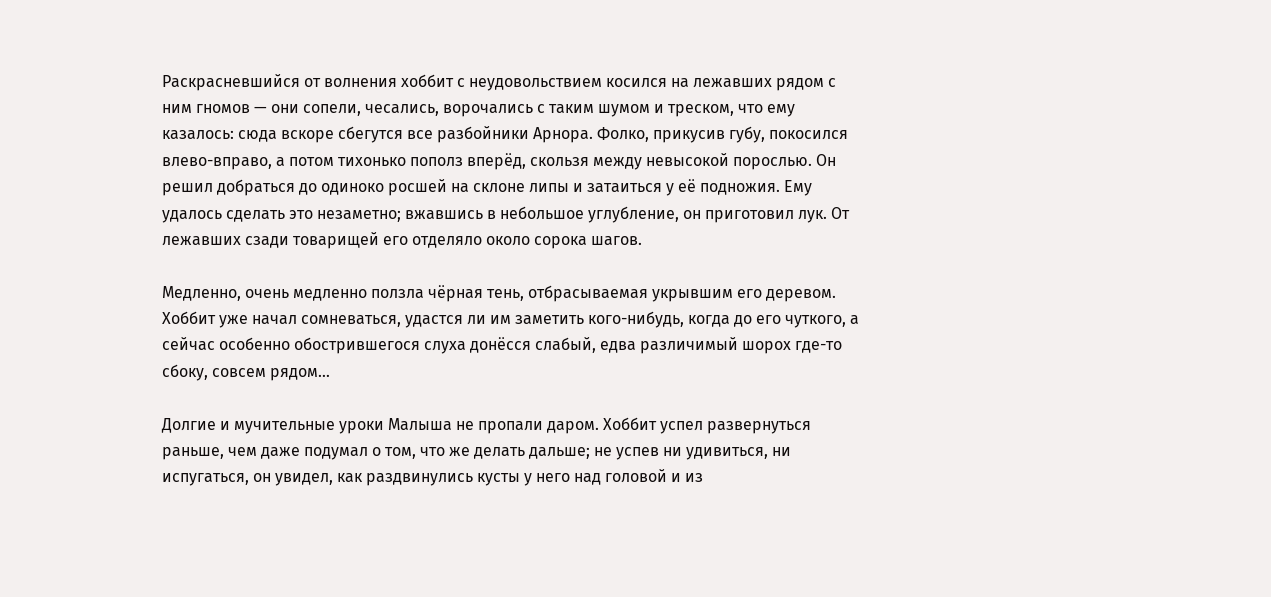Раскрасневшийся от волнения хоббит с неудовольствием косился на лежавших рядом с ним гномов — они сопели, чесались, ворочались с таким шумом и треском, что ему казалось: сюда вскоре сбегутся все разбойники Арнора. Фолко, прикусив губу, покосился влево-вправо, а потом тихонько пополз вперёд, скользя между невысокой порослью. Он решил добраться до одиноко росшей на склоне липы и затаиться у её подножия. Ему удалось сделать это незаметно; вжавшись в небольшое углубление, он приготовил лук. От лежавших сзади товарищей его отделяло около сорока шагов.

Медленно, очень медленно ползла чёрная тень, отбрасываемая укрывшим его деревом. Хоббит уже начал сомневаться, удастся ли им заметить кого-нибудь, когда до его чуткого, а сейчас особенно обострившегося слуха донёсся слабый, едва различимый шорох где-то сбоку, совсем рядом…

Долгие и мучительные уроки Малыша не пропали даром. Хоббит успел развернуться раньше, чем даже подумал о том, что же делать дальше; не успев ни удивиться, ни испугаться, он увидел, как раздвинулись кусты у него над головой и из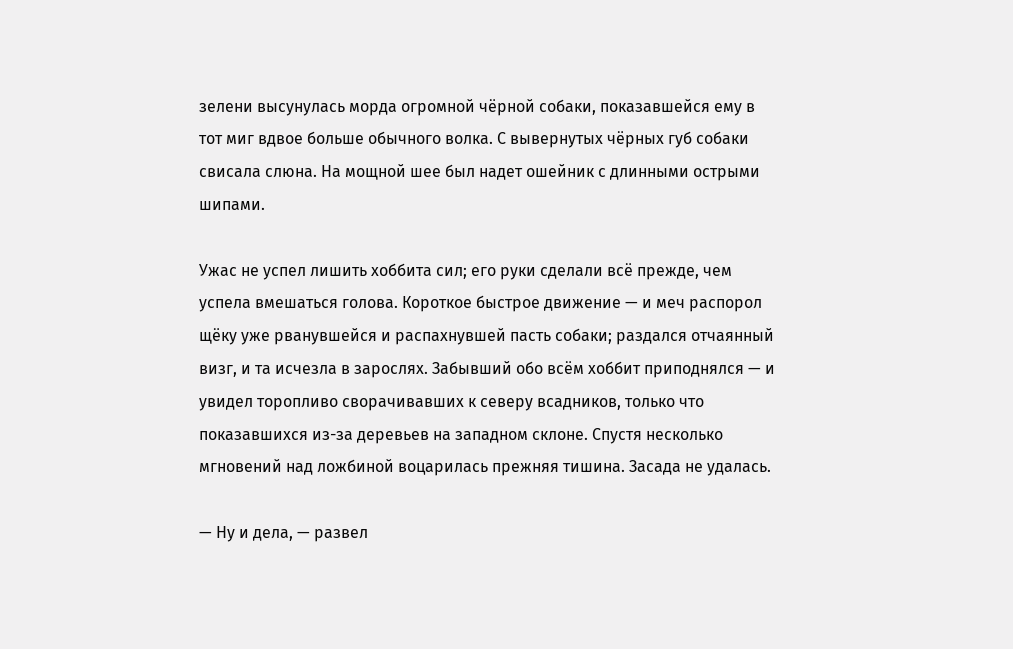зелени высунулась морда огромной чёрной собаки, показавшейся ему в тот миг вдвое больше обычного волка. С вывернутых чёрных губ собаки свисала слюна. На мощной шее был надет ошейник с длинными острыми шипами.

Ужас не успел лишить хоббита сил; его руки сделали всё прежде, чем успела вмешаться голова. Короткое быстрое движение — и меч распорол щёку уже рванувшейся и распахнувшей пасть собаки; раздался отчаянный визг, и та исчезла в зарослях. Забывший обо всём хоббит приподнялся — и увидел торопливо сворачивавших к северу всадников, только что показавшихся из-за деревьев на западном склоне. Спустя несколько мгновений над ложбиной воцарилась прежняя тишина. Засада не удалась.

— Ну и дела, — развел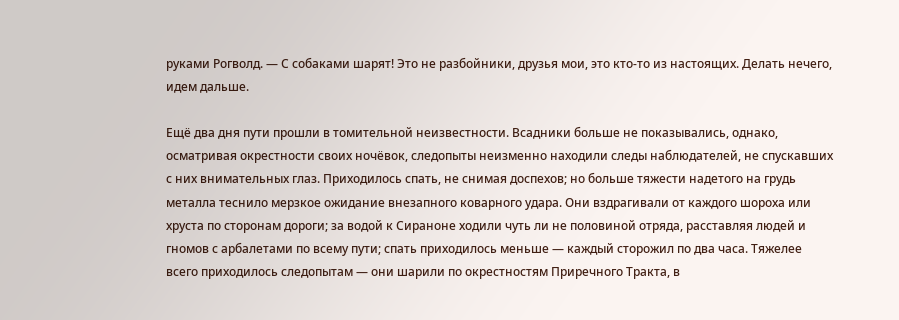руками Рогволд. — С собаками шарят! Это не разбойники, друзья мои, это кто-то из настоящих. Делать нечего, идем дальше.

Ещё два дня пути прошли в томительной неизвестности. Всадники больше не показывались, однако, осматривая окрестности своих ночёвок, следопыты неизменно находили следы наблюдателей, не спускавших с них внимательных глаз. Приходилось спать, не снимая доспехов; но больше тяжести надетого на грудь металла теснило мерзкое ожидание внезапного коварного удара. Они вздрагивали от каждого шороха или хруста по сторонам дороги; за водой к Сираноне ходили чуть ли не половиной отряда, расставляя людей и гномов с арбалетами по всему пути; спать приходилось меньше — каждый сторожил по два часа. Тяжелее всего приходилось следопытам — они шарили по окрестностям Приречного Тракта, в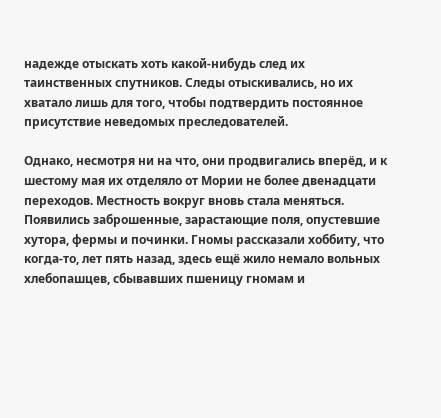надежде отыскать хоть какой-нибудь след их таинственных спутников. Следы отыскивались, но их хватало лишь для того, чтобы подтвердить постоянное присутствие неведомых преследователей.

Однако, несмотря ни на что, они продвигались вперёд, и к шестому мая их отделяло от Мории не более двенадцати переходов. Местность вокруг вновь стала меняться. Появились заброшенные, зарастающие поля, опустевшие хутора, фермы и починки. Гномы рассказали хоббиту, что когда-то, лет пять назад, здесь ещё жило немало вольных хлебопашцев, сбывавших пшеницу гномам и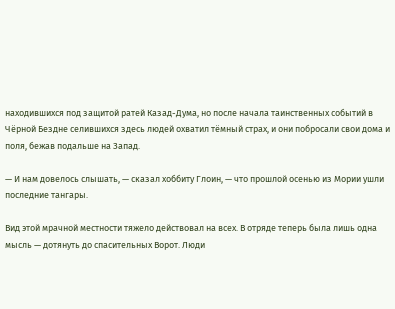находившихся под защитой ратей Казад-Дума, но после начала таинственных событий в Чёрной Бездне селившихся здесь людей охватил тёмный страх, и они побросали свои дома и поля, бежав подальше на Запад.

— И нам довелось слышать, — сказал хоббиту Глоин, — что прошлой осенью из Мории ушли последние тангары.

Вид этой мрачной местности тяжело действовал на всех. В отряде теперь была лишь одна мысль — дотянуть до спасительных Ворот. Люди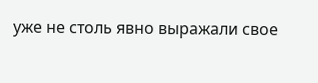уже не столь явно выражали свое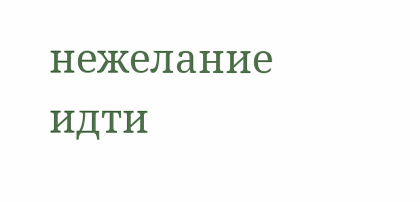нежелание идти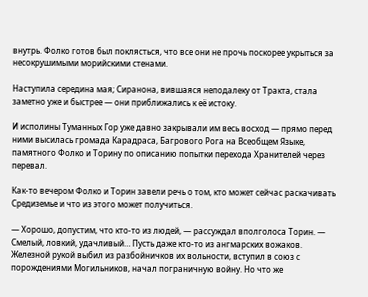внутрь. Фолко готов был поклясться, что все они не прочь поскорее укрыться за несокрушимыми морийскими стенами.

Наступила середина мая; Сиранона, вившаяся неподалеку от Тракта, стала заметно уже и быстрее — они приближались к её истоку.

И исполины Туманных Гор уже давно закрывали им весь восход — прямо перед ними высилась громада Карадраса, Багрового Рога на Всеобщем Языке, памятного Фолко и Торину по описанию попытки перехода Хранителей через перевал.

Как-то вечером Фолко и Торин завели речь о том, кто может сейчас раскачивать Средиземье и что из этого может получиться.

— Хорошо, допустим, что кто-то из людей, — рассуждал вполголоса Торин. — Смелый, ловкий, удачливый… Пусть даже кто-то из ангмарских вожаков. Железной рукой выбил из разбойничков их вольности, вступил в союз с порождениями Могильников, начал пограничную войну. Но что же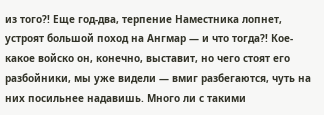из того?! Еще год-два, терпение Наместника лопнет, устроят большой поход на Ангмар — и что тогда?! Кое-какое войско он, конечно, выставит, но чего стоят его разбойники, мы уже видели — вмиг разбегаются, чуть на них посильнее надавишь. Много ли с такими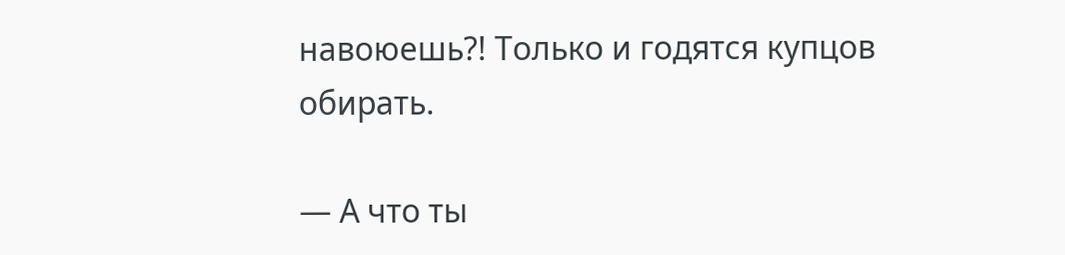навоюешь?! Только и годятся купцов обирать.

— А что ты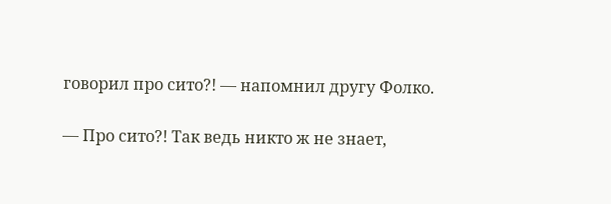говорил про сито?! — напомнил другу Фолко.

— Про сито?! Так ведь никто ж не знает,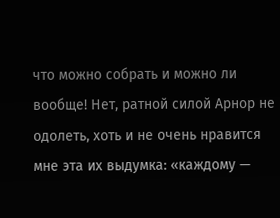что можно собрать и можно ли вообще! Нет, ратной силой Арнор не одолеть, хоть и не очень нравится мне эта их выдумка: «каждому —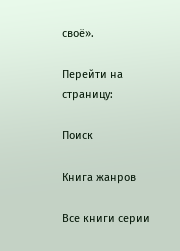своё».

Перейти на страницу:

Поиск

Книга жанров

Все книги серии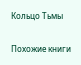Кольцо Тьмы

Похожие книги